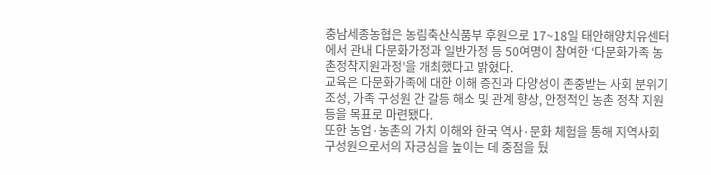충남세종농협은 농림축산식품부 후원으로 17~18일 태안해양치유센터에서 관내 다문화가정과 일반가정 등 50여명이 참여한 ‘다문화가족 농촌정착지원과정’을 개최했다고 밝혔다.
교육은 다문화가족에 대한 이해 증진과 다양성이 존중받는 사회 분위기 조성, 가족 구성원 간 갈등 해소 및 관계 향상, 안정적인 농촌 정착 지원 등을 목표로 마련됐다.
또한 농업·농촌의 가치 이해와 한국 역사·문화 체험을 통해 지역사회 구성원으로서의 자긍심을 높이는 데 중점을 뒀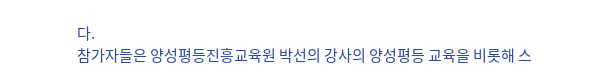다.
참가자들은 양성평등진흥교육원 박선의 강사의 양성평등 교육을 비롯해 스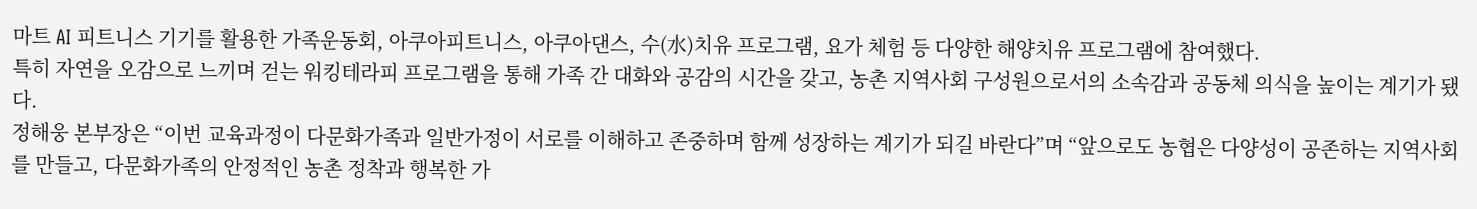마트 AI 피트니스 기기를 활용한 가족운동회, 아쿠아피트니스, 아쿠아댄스, 수(水)치유 프로그램, 요가 체험 등 다양한 해양치유 프로그램에 참여했다.
특히 자연을 오감으로 느끼며 걷는 워킹테라피 프로그램을 통해 가족 간 대화와 공감의 시간을 갖고, 농촌 지역사회 구성원으로서의 소속감과 공동체 의식을 높이는 계기가 됐다.
정해웅 본부장은 “이번 교육과정이 다문화가족과 일반가정이 서로를 이해하고 존중하며 함께 성장하는 계기가 되길 바란다”며 “앞으로도 농협은 다양성이 공존하는 지역사회를 만들고, 다문화가족의 안정적인 농촌 정착과 행복한 가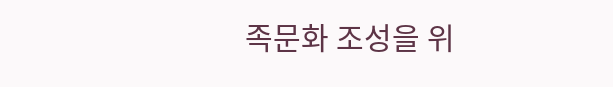족문화 조성을 위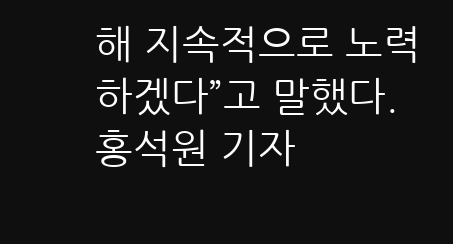해 지속적으로 노력하겠다”고 말했다.
홍석원 기자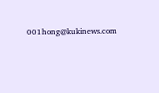001hong@kukinews.com